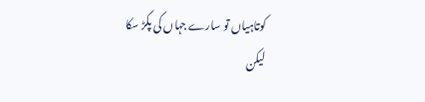کوتاہیاں تو سارے جہاں کی پکڑ سکا
لیکن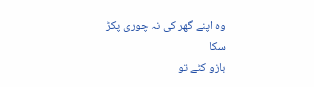وہ اپنے گھر کی نہ چوری پکڑ سکا
بازو کٹے تو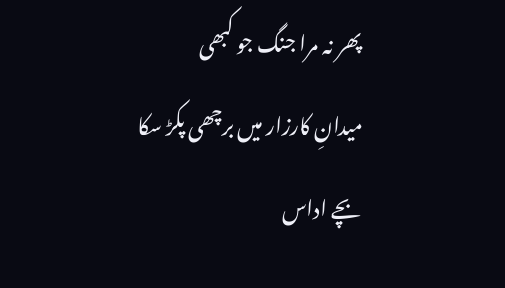پھر نہ مرا جنگ جو کبھی
میدانِ کارزار میں برچھی پکڑ سکا
بچے اداس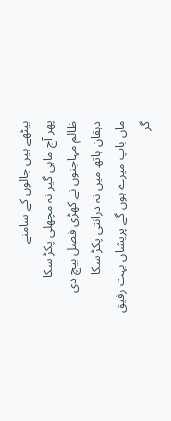بیٹھے ہیں جالوں کے سامنے
پھر آج ماہی گیر نہ مچھلی پکڑ سکا
ظالم مہاجنوں نے کھڑی فصل بیچ دی
دہقان ہاتھ میں نہ درانتی پکڑ سکا
ماں باپ میرے ہوں گے پریشاں بہت رفیق
گر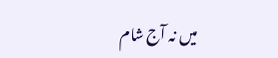میں نہ آج شام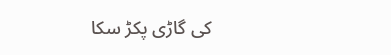کی گاڑی پکڑ سکا